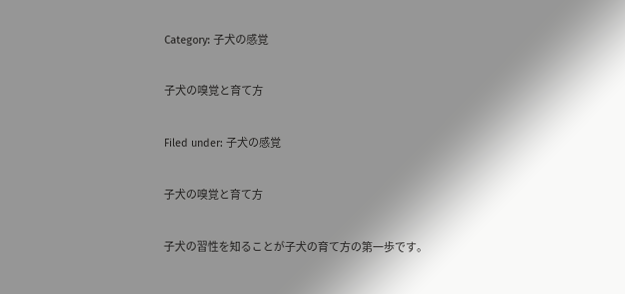Category: 子犬の感覚

子犬の嗅覚と育て方

Filed under: 子犬の感覚

子犬の嗅覚と育て方

子犬の習性を知ることが子犬の育て方の第一歩です。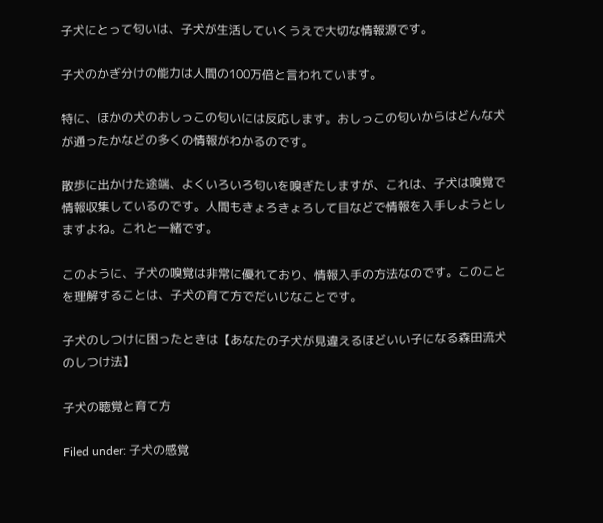子犬にとって匂いは、子犬が生活していくうえで大切な情報源です。

子犬のかぎ分けの能力は人間の100万倍と言われています。

特に、ほかの犬のおしっこの匂いには反応します。おしっこの匂いからはどんな犬が通ったかなどの多くの情報がわかるのです。

散歩に出かけた途端、よくいろいろ匂いを嗅ぎたしますが、これは、子犬は嗅覚で情報収集しているのです。人間もきょろきょろして目などで情報を入手しようとしますよね。これと一緒です。

このように、子犬の嗅覚は非常に優れており、情報入手の方法なのです。このことを理解することは、子犬の育て方でだいじなことです。

子犬のしつけに困ったときは【あなたの子犬が見違えるほどいい子になる森田流犬のしつけ法】

子犬の聴覚と育て方

Filed under: 子犬の感覚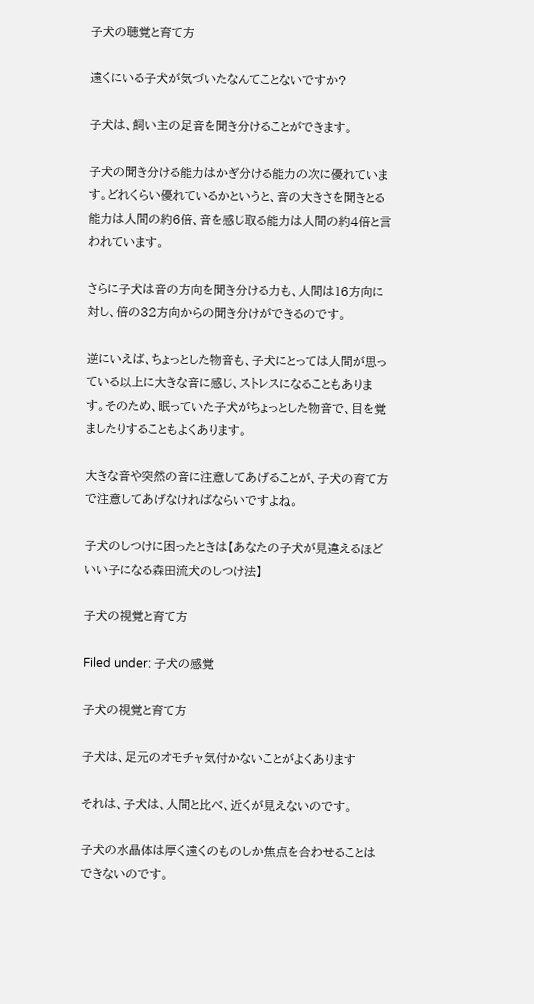子犬の聴覚と育て方

遠くにいる子犬が気づいたなんてことないですか?

子犬は、飼い主の足音を聞き分けることができます。

子犬の聞き分ける能力はかぎ分ける能力の次に優れています。どれくらい優れているかというと、音の大きさを聞きとる能力は人間の約6倍、音を感じ取る能力は人間の約4倍と言われています。

さらに子犬は音の方向を聞き分ける力も、人間は16方向に対し、倍の32方向からの聞き分けができるのです。

逆にいえば、ちょっとした物音も、子犬にとっては人間が思っている以上に大きな音に感じ、ストレスになることもあります。そのため、眠っていた子犬がちょっとした物音で、目を覚ましたりすることもよくあります。

大きな音や突然の音に注意してあげることが、子犬の育て方で注意してあげなければならいですよね。

子犬のしつけに困ったときは【あなたの子犬が見違えるほどいい子になる森田流犬のしつけ法】

子犬の視覚と育て方

Filed under: 子犬の感覚

子犬の視覚と育て方

子犬は、足元のオモチャ気付かないことがよくあります

それは、子犬は、人間と比べ、近くが見えないのです。

子犬の水晶体は厚く遠くのものしか焦点を合わせることはできないのです。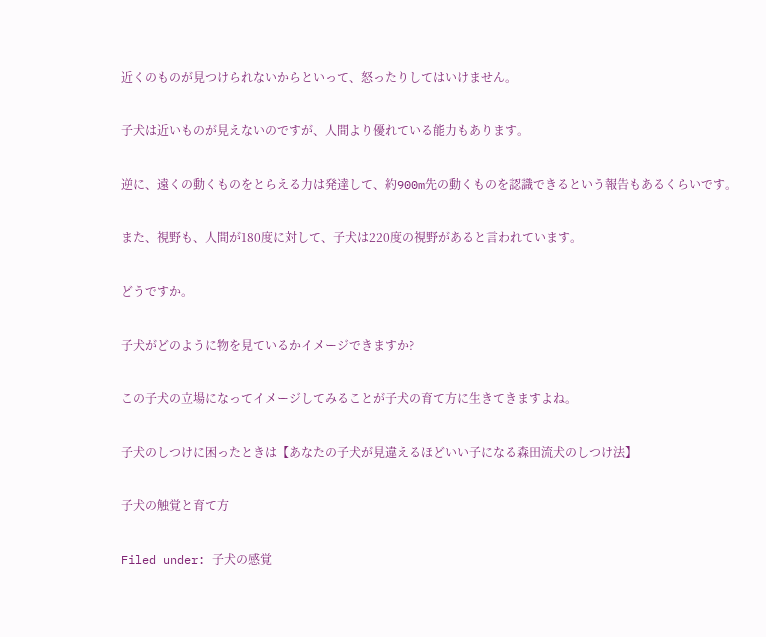近くのものが見つけられないからといって、怒ったりしてはいけません。

子犬は近いものが見えないのですが、人間より優れている能力もあります。

逆に、遠くの動くものをとらえる力は発達して、約900m先の動くものを認識できるという報告もあるくらいです。

また、視野も、人間が180度に対して、子犬は220度の視野があると言われています。

どうですか。

子犬がどのように物を見ているかイメージできますか?

この子犬の立場になってイメージしてみることが子犬の育て方に生きてきますよね。

子犬のしつけに困ったときは【あなたの子犬が見違えるほどいい子になる森田流犬のしつけ法】

子犬の触覚と育て方

Filed under: 子犬の感覚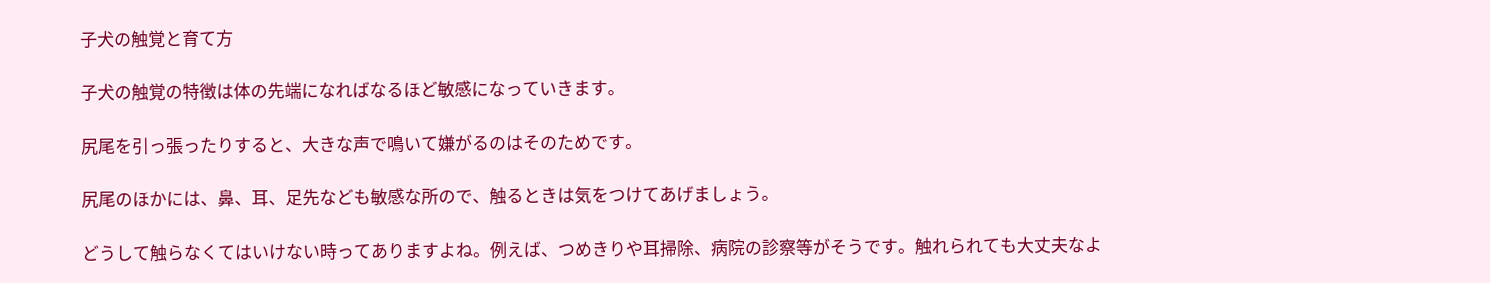子犬の触覚と育て方

子犬の触覚の特徴は体の先端になればなるほど敏感になっていきます。

尻尾を引っ張ったりすると、大きな声で鳴いて嫌がるのはそのためです。

尻尾のほかには、鼻、耳、足先なども敏感な所ので、触るときは気をつけてあげましょう。

どうして触らなくてはいけない時ってありますよね。例えば、つめきりや耳掃除、病院の診察等がそうです。触れられても大丈夫なよ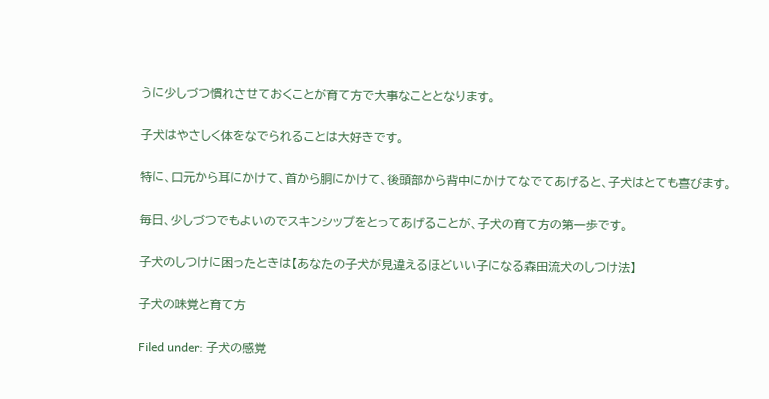うに少しづつ慣れさせておくことが育て方で大事なこととなります。

子犬はやさしく体をなでられることは大好きです。

特に、口元から耳にかけて、首から胴にかけて、後頭部から背中にかけてなでてあげると、子犬はとても喜びます。

毎日、少しづつでもよいのでスキンシップをとってあげることが、子犬の育て方の第一歩です。

子犬のしつけに困ったときは【あなたの子犬が見違えるほどいい子になる森田流犬のしつけ法】

子犬の味覚と育て方

Filed under: 子犬の感覚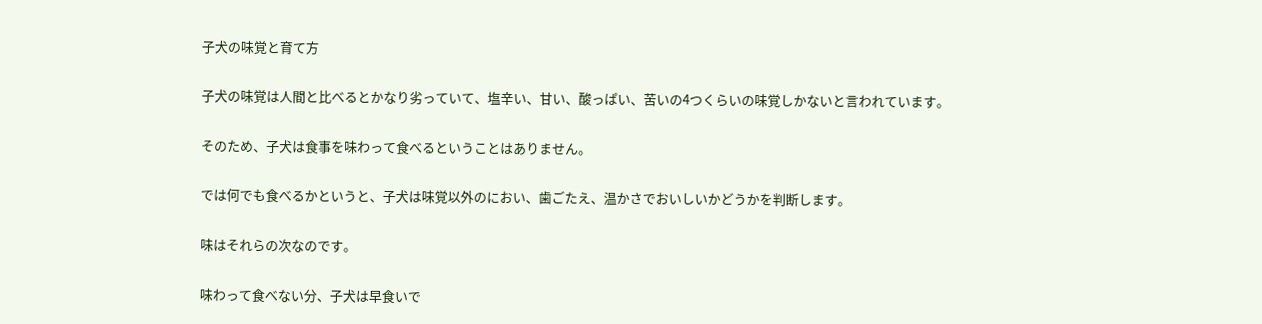子犬の味覚と育て方

子犬の味覚は人間と比べるとかなり劣っていて、塩辛い、甘い、酸っぱい、苦いの4つくらいの味覚しかないと言われています。

そのため、子犬は食事を味わって食べるということはありません。

では何でも食べるかというと、子犬は味覚以外のにおい、歯ごたえ、温かさでおいしいかどうかを判断します。

味はそれらの次なのです。

味わって食べない分、子犬は早食いで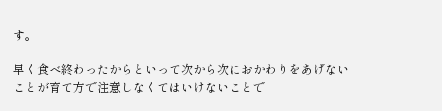す。

早く食べ終わったからといって次から次におかわりをあげないことが育て方で注意しなくてはいけないことで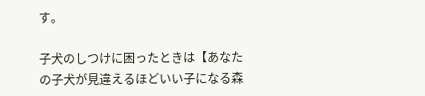す。

子犬のしつけに困ったときは【あなたの子犬が見違えるほどいい子になる森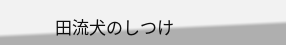田流犬のしつけ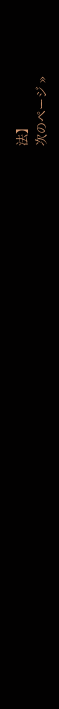法】
次のページ »